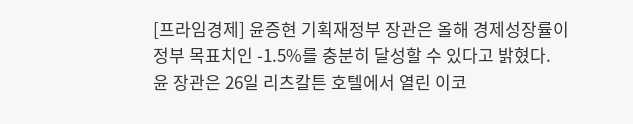[프라임경제] 윤증현 기획재정부 장관은 올해 경제성장률이 정부 목표치인 -1.5%를 충분히 달성할 수 있다고 밝혔다.
윤 장관은 26일 리츠칼튼 호텔에서 열린 이코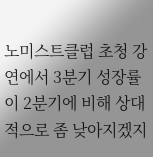노미스트클럽 초청 강연에서 3분기 성장률이 2분기에 비해 상대적으로 좀 낮아지겠지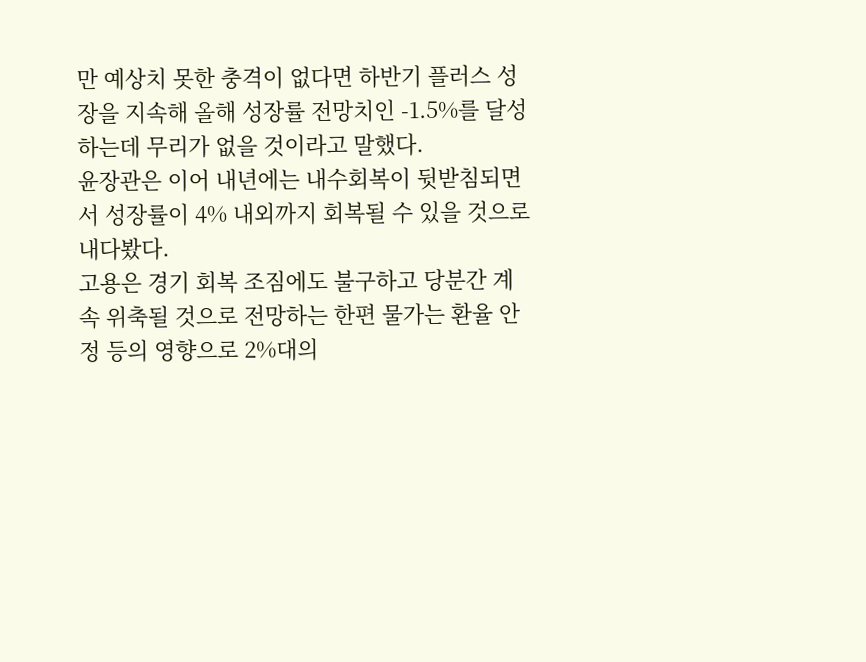만 예상치 못한 충격이 없다면 하반기 플러스 성장을 지속해 올해 성장률 전망치인 -1.5%를 달성하는데 무리가 없을 것이라고 말했다.
윤장관은 이어 내년에는 내수회복이 뒷받침되면서 성장률이 4% 내외까지 회복될 수 있을 것으로 내다봤다.
고용은 경기 회복 조짐에도 불구하고 당분간 계속 위축될 것으로 전망하는 한편 물가는 환율 안정 등의 영향으로 2%대의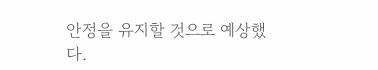안정을 유지할 것으로 예상했다.